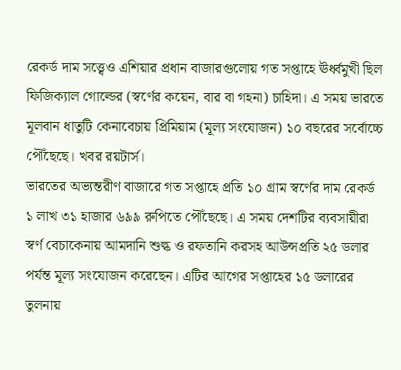রেকর্ড দাম সত্ত্বেও এশিয়ার প্রধান বাজারগুলোয় গত সপ্তাহে ঊর্ধ্বমুখী ছিল ফিজিক্যাল গোল্ডের (স্বর্ণের কয়েন, বার বা গহনা) চাহিদা। এ সময় ভারতে মূলবান ধাতুটি কেনাবেচায় প্রিমিয়াম (মূল্য সংযোজন) ১০ বছরের সর্বোচ্চে পৌঁছেছে। খবর রয়টার্স।
ভারতের অভ্যন্তরীণ বাজারে গত সপ্তাহে প্রতি ১০ গ্রাম স্বর্ণের দাম রেকর্ড ১ লাখ ৩১ হাজার ৬৯৯ রুপিতে পৌঁছেছে। এ সময় দেশটির ব্যবসায়ীরা স্বর্ণ বেচাকেনায় আমদানি শুল্ক ও রফতানি করসহ আউন্সপ্রতি ২৫ ডলার পর্যন্ত মূল্য সংযোজন করেছেন। এটির আগের সপ্তাহের ১৫ ডলারের তুলনায়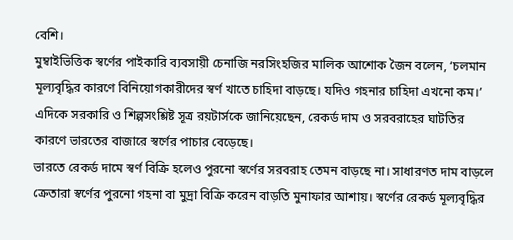বেশি।
মুম্বাইভিত্তিক স্বর্ণের পাইকারি ব্যবসায়ী চেনাজি নরসিংহজির মালিক আশোক জৈন বলেন, ‘চলমান মূল্যবৃদ্ধির কারণে বিনিয়োগকারীদের স্বর্ণ খাতে চাহিদা বাড়ছে। যদিও গহনার চাহিদা এখনো কম।’
এদিকে সরকারি ও শিল্পসংশ্লিষ্ট সূত্র রয়টার্সকে জানিয়েছেন, রেকর্ড দাম ও সরবরাহের ঘাটতির কারণে ভারতের বাজারে স্বর্ণের পাচার বেড়েছে।
ভারতে রেকর্ড দামে স্বর্ণ বিক্রি হলেও পুরনো স্বর্ণের সরবরাহ তেমন বাড়ছে না। সাধারণত দাম বাড়লে ক্রেতারা স্বর্ণের পুরনো গহনা বা মুদ্রা বিক্রি করেন বাড়তি মুনাফার আশায়। স্বর্ণের রেকর্ড মূল্যবৃদ্ধির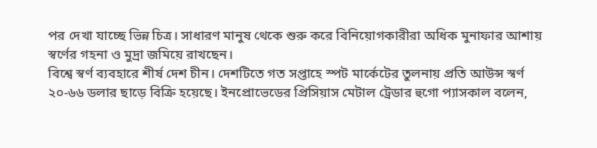পর দেখা যাচ্ছে ভিন্ন চিত্র। সাধারণ মানুষ থেকে শুরু করে বিনিয়োগকারীরা অধিক মুনাফার আশায় স্বর্ণের গহনা ও মুদ্রা জমিয়ে রাখছেন।
বিশ্বে স্বর্ণ ব্যবহারে শীর্ষ দেশ চীন। দেশটিতে গত সপ্তাহে স্পট মার্কেটের তুলনায় প্রতি আউন্স স্বর্ণ ২০-৬৬ ডলার ছাড়ে বিক্রি হয়েছে। ইনপ্রোভেডের প্রিসিয়াস মেটাল ট্রেডার হুগো প্যাসকাল বলেন,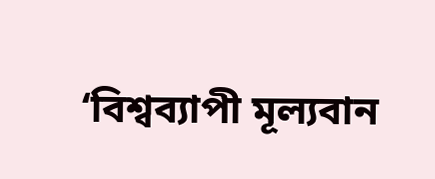‘বিশ্বব্যাপী মূল্যবান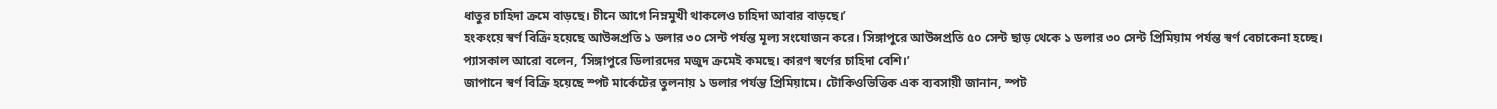ধাতুর চাহিদা ক্রমে বাড়ছে। চীনে আগে নিম্নমুখী থাকলেও চাহিদা আবার বাড়ছে।’
হংকংয়ে স্বর্ণ বিক্রি হয়েছে আউন্সপ্রতি ১ ডলার ৩০ সেন্ট পর্যন্ত মূল্য সংযোজন করে। সিঙ্গাপুরে আউন্সপ্রতি ৫০ সেন্ট ছাড় থেকে ১ ডলার ৩০ সেন্ট প্রিমিয়াম পর্যন্ত স্বর্ণ বেচাকেনা হচ্ছে।
প্যাসকাল আরো বলেন, ‘সিঙ্গাপুরে ডিলারদের মজুদ ক্রমেই কমছে। কারণ স্বর্ণের চাহিদা বেশি।’
জাপানে স্বর্ণ বিক্রি হয়েছে স্পট মার্কেটের তুলনায় ১ ডলার পর্যন্ত প্রিমিয়ামে। টোকিওভিত্তিক এক ব্যবসায়ী জানান, স্পট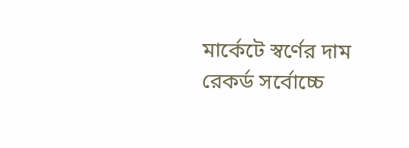মার্কেটে স্বর্ণের দাম রেকর্ড সর্বোচ্চে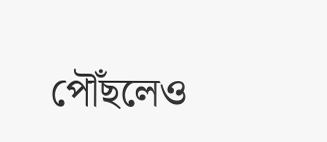পৌঁছলেও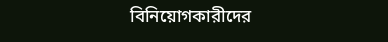বিনিয়োগকারীদের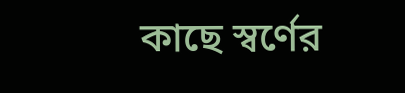কাছে স্বর্ণের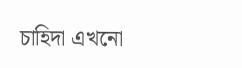চাহিদা এখনো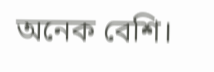অনেক বেশি।